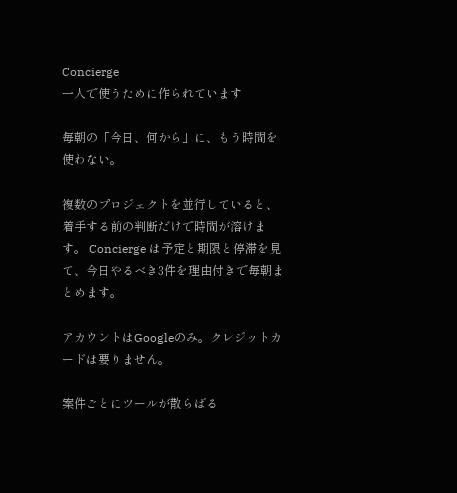Concierge
一人で使うために作られています

毎朝の「今日、何から」に、もう時間を使わない。

複数のプロジェクトを並行していると、着手する前の判断だけで時間が溶けます。 Concierge は予定と期限と停滞を見て、今日やるべき3件を理由付きで毎朝まとめます。

アカウントはGoogleのみ。クレジットカードは要りません。

案件ごとにツールが散らばる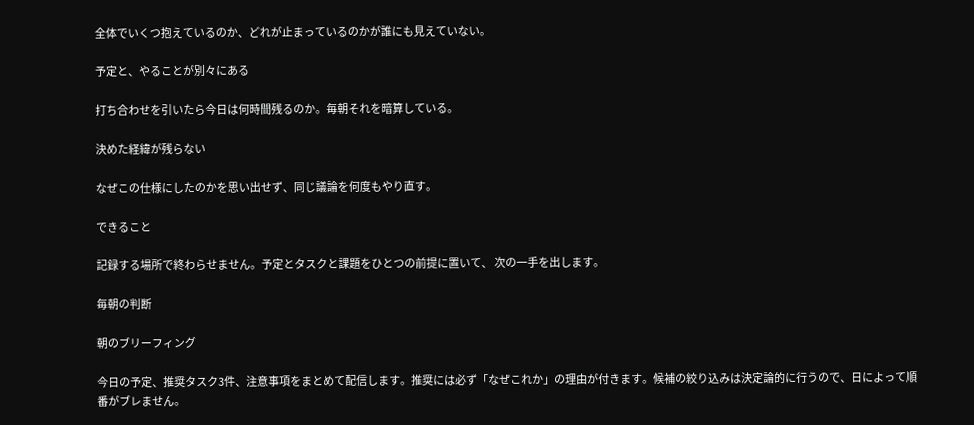全体でいくつ抱えているのか、どれが止まっているのかが誰にも見えていない。

予定と、やることが別々にある

打ち合わせを引いたら今日は何時間残るのか。毎朝それを暗算している。

決めた経緯が残らない

なぜこの仕様にしたのかを思い出せず、同じ議論を何度もやり直す。

できること

記録する場所で終わらせません。予定とタスクと課題をひとつの前提に置いて、 次の一手を出します。

毎朝の判断

朝のブリーフィング

今日の予定、推奨タスク3件、注意事項をまとめて配信します。推奨には必ず「なぜこれか」の理由が付きます。候補の絞り込みは決定論的に行うので、日によって順番がブレません。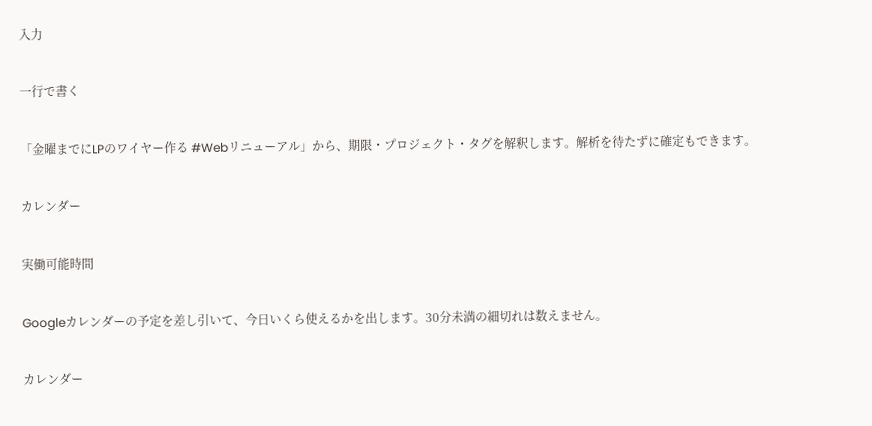入力

一行で書く

「金曜までにLPのワイヤー作る #Webリニューアル」から、期限・プロジェクト・タグを解釈します。解析を待たずに確定もできます。

カレンダー

実働可能時間

Googleカレンダーの予定を差し引いて、今日いくら使えるかを出します。30分未満の細切れは数えません。

カレンダー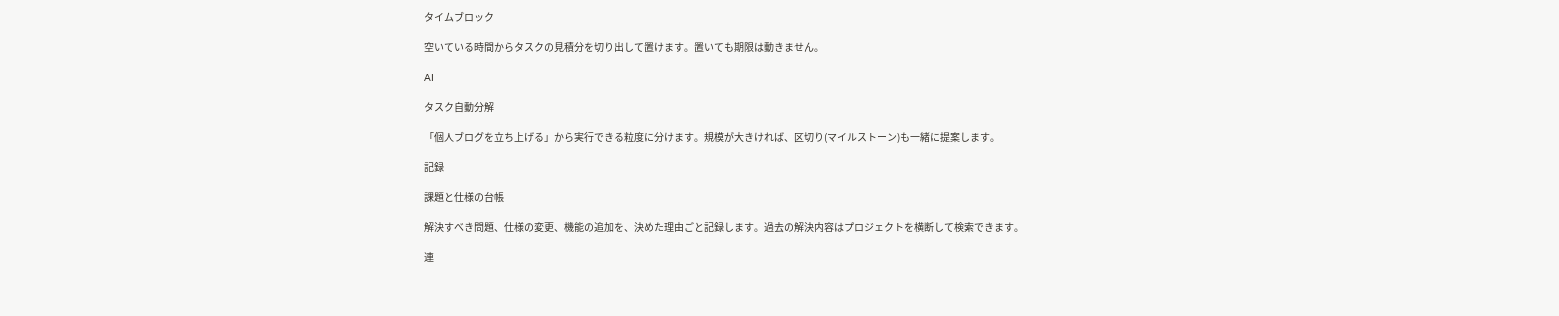タイムブロック

空いている時間からタスクの見積分を切り出して置けます。置いても期限は動きません。

AI

タスク自動分解

「個人ブログを立ち上げる」から実行できる粒度に分けます。規模が大きければ、区切り(マイルストーン)も一緒に提案します。

記録

課題と仕様の台帳

解決すべき問題、仕様の変更、機能の追加を、決めた理由ごと記録します。過去の解決内容はプロジェクトを横断して検索できます。

連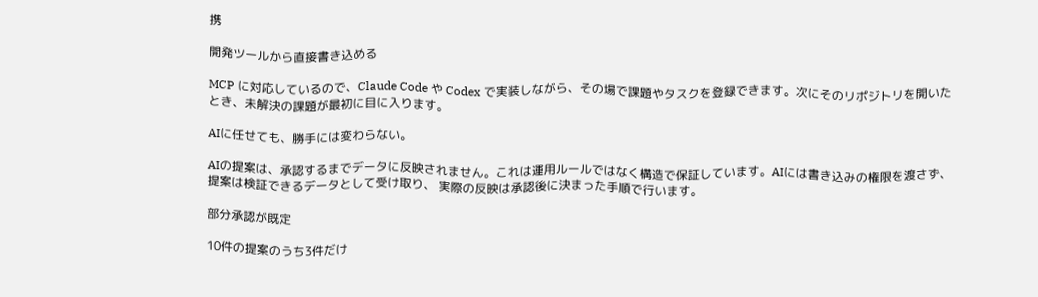携

開発ツールから直接書き込める

MCP に対応しているので、Claude Code や Codex で実装しながら、その場で課題やタスクを登録できます。次にそのリポジトリを開いたとき、未解決の課題が最初に目に入ります。

AIに任せても、勝手には変わらない。

AIの提案は、承認するまでデータに反映されません。これは運用ルールではなく構造で保証しています。AIには書き込みの権限を渡さず、提案は検証できるデータとして受け取り、 実際の反映は承認後に決まった手順で行います。

部分承認が既定

10件の提案のうち3件だけ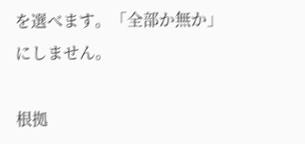を選べます。「全部か無か」にしません。

根拠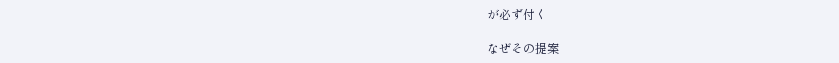が必ず付く

なぜその提案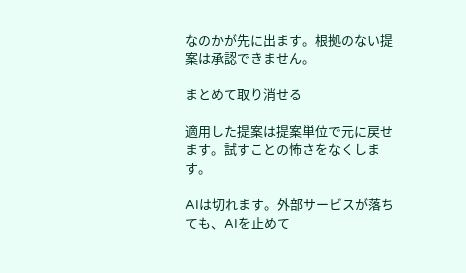なのかが先に出ます。根拠のない提案は承認できません。

まとめて取り消せる

適用した提案は提案単位で元に戻せます。試すことの怖さをなくします。

AIは切れます。外部サービスが落ちても、AIを止めて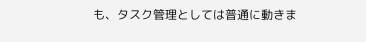も、タスク管理としては普通に動きま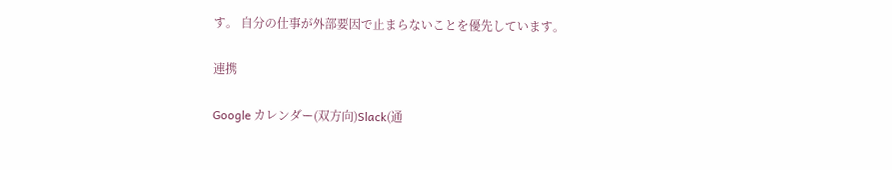す。 自分の仕事が外部要因で止まらないことを優先しています。

連携

Google カレンダー(双方向)Slack(通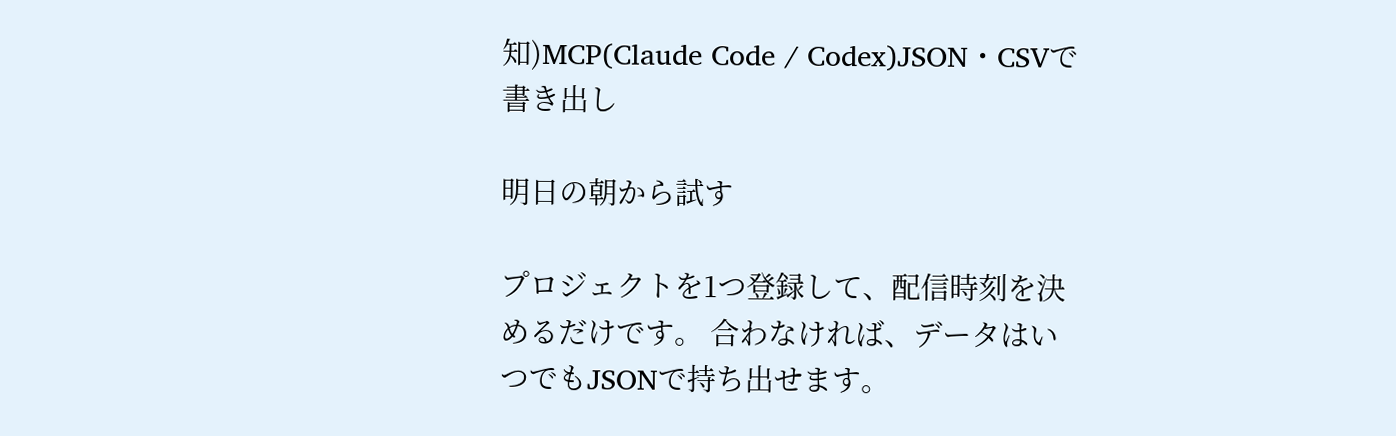知)MCP(Claude Code / Codex)JSON・CSVで書き出し

明日の朝から試す

プロジェクトを1つ登録して、配信時刻を決めるだけです。 合わなければ、データはいつでもJSONで持ち出せます。